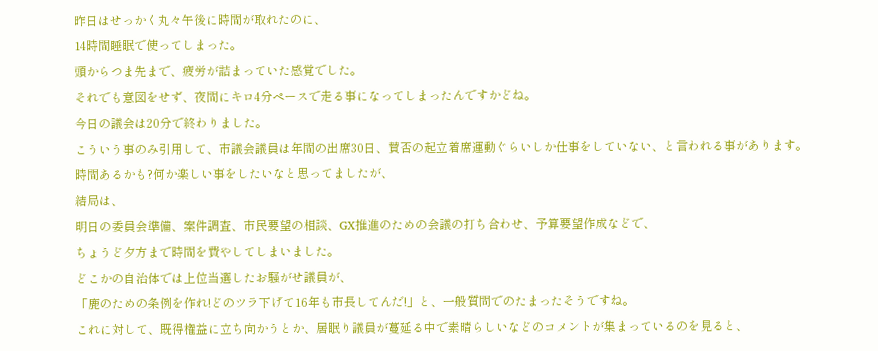昨日はせっかく丸々午後に時間が取れたのに、
14時間睡眠で使ってしまった。
頭からつま先まで、疲労が詰まっていた感覚でした。
それでも意図をせず、夜間にキロ4分ペースで走る事になってしまったんですかどね。
今日の議会は20分で終わりました。
こういう事のみ引用して、市議会議員は年間の出席30日、賛否の起立着席運動ぐらいしか仕事をしていない、と言われる事があります。
時間あるかも?何か楽しい事をしたいなと思ってましたが、
結局は、
明日の委員会準備、案件調査、市民要望の相談、GX推進のための会議の打ち合わせ、予算要望作成などで、
ちょうど夕方まで時間を費やしてしまいました。
どこかの自治体では上位当選したお騒がせ議員が、
「鹿のための条例を作れ!どのツラ下げて16年も市長してんだ!」と、一般質問でのたまったそうですね。
これに対して、既得権益に立ち向かうとか、居眠り議員が蔓延る中で素晴らしいなどのコメントが集まっているのを見ると、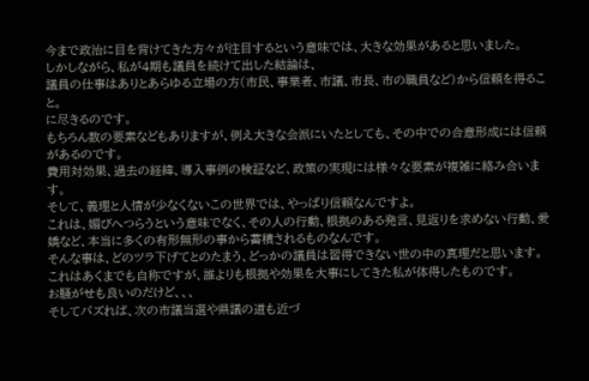今まで政治に目を背けてきた方々が注目するという意味では、大きな効果があると思いました。
しかしながら、私が4期も議員を続けて出した結論は、
議員の仕事はありとあらゆる立場の方(市民、事業者、市議、市長、市の職員など)から信頼を得ること。
に尽きるのです。
もちろん数の要素などもありますが、例え大きな会派にいたとしても、その中での合意形成には信頼があるのです。
費用対効果、過去の経緯、導入事例の検証など、政策の実現には様々な要素が複雑に絡み合います。
そして、義理と人情が少なくないこの世界では、やっぱり信頼なんですよ。
これは、媚びへつらうという意味でなく、その人の行動、根拠のある発言、見返りを求めない行動、愛嬌など、本当に多くの有形無形の事から蓄積されるものなんです。
そんな事は、どのツラ下げてとのたまう、どっかの議員は習得できない世の中の真理だと思います。
これはあくまでも自称ですが、誰よりも根拠や効果を大事にしてきた私が体得したものです。
お騒がせも良いのだけど、、、
そしてバズれば、次の市議当選や県議の道も近づ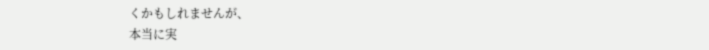くかもしれませんが、
本当に実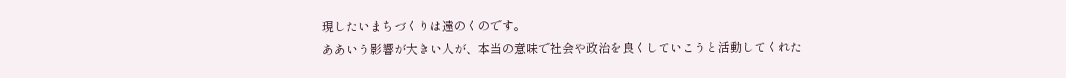現したいまちづくりは遠のくのです。
ああいう影響が大きい人が、本当の意味で社会や政治を良くしていこうと活動してくれた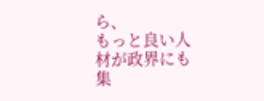ら、
もっと良い人材が政界にも集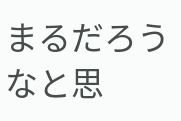まるだろうなと思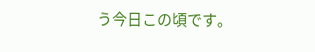う今日この頃です。